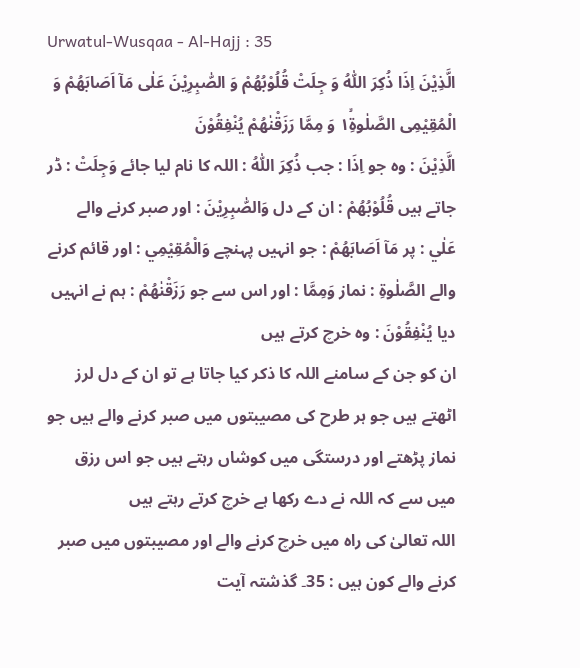Urwatul-Wusqaa - Al-Hajj : 35
الَّذِیْنَ اِذَا ذُكِرَ اللّٰهُ وَ جِلَتْ قُلُوْبُهُمْ وَ الصّٰبِرِیْنَ عَلٰى مَاۤ اَصَابَهُمْ وَ الْمُقِیْمِی الصَّلٰوةِ١ۙ وَ مِمَّا رَزَقْنٰهُمْ یُنْفِقُوْنَ
الَّذِيْنَ : وہ جو اِذَا : جب ذُكِرَ اللّٰهُ : اللہ کا نام لیا جائے وَجِلَتْ : ڈر جاتے ہیں قُلُوْبُهُمْ : ان کے دل وَالصّٰبِرِيْنَ : اور صبر کرنے والے عَلٰي : پر مَآ اَصَابَهُمْ : جو انہیں پہنچے وَالْمُقِيْمِي : اور قائم کرنے والے الصَّلٰوةِ : نماز وَمِمَّا : اور اس سے جو رَزَقْنٰهُمْ : ہم نے انہیں دیا يُنْفِقُوْنَ : وہ خرچ کرتے ہیں
ان کو جن کے سامنے اللہ کا ذکر کیا جاتا ہے تو ان کے دل لرز اٹھتے ہیں جو ہر طرح کی مصیبتوں میں صبر کرنے والے ہیں جو نماز پڑھتے اور درستگی میں کوشاں رہتے ہیں جو اس رزق میں سے کہ اللہ نے دے رکھا ہے خرچ کرتے رہتے ہیں
اللہ تعالیٰ کی راہ میں خرچ کرنے والے اور مصیبتوں میں صبر کرنے والے کون ہیں : 35۔ گذشتہ آیت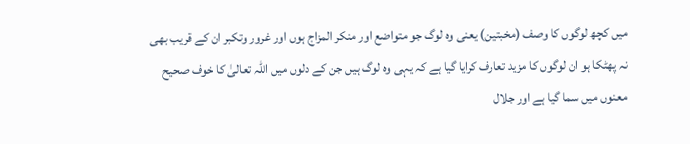میں کچھ لوگوں کا وصف (مخبتین) یعنی وہ لوگ جو متواضع اور منکر المزاج ہوں اور غرور وتکبر ان کے قریب بھی نہ پھٹکا ہو ان لوگوں کا مزید تعارف کرایا گیا ہے کہ یہی وہ لوگ ہیں جن کے دلوں میں اللہ تعالیٰ کا خوف صحیح معنوں میں سما گیا ہے اور جلال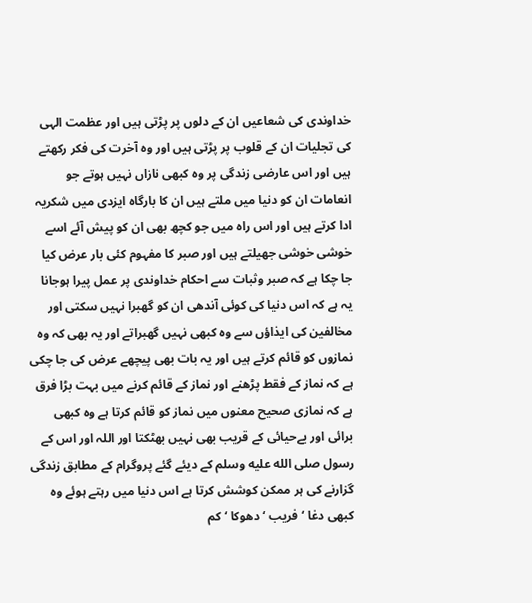خداوندی کی شعاعیں ان کے دلوں پر پڑتی ہیں اور عظمت الہی کی تجلیات ان کے قلوب پر پڑتی ہیں اور وہ آخرت کی فکر رکھتے ہیں اور اس عارضی زندگی پر وہ کبھی نازاں نہیں ہوتے جو انعامات ان کو دنیا میں ملتے ہیں ان کا بارگاہ ایزدی میں شکریہ ادا کرتے ہیں اور اس راہ میں جو کچھ بھی ان کو پیش آئے اسے خوشی خوشی جھیلتے ہیں اور صبر کا مفہوم کئی بار عرض کیا جا چکا ہے کہ صبر وثبات سے احکام خداوندی پر عمل پیرا ہوجانا یہ ہے کہ اس دنیا کی کوئی آندھی ان کو گھبرا نہیں سکتی اور مخالفین کی ایذاؤں سے وہ کبھی نہیں گھبراتے اور یہ بھی کہ وہ نمازوں کو قائم کرتے ہیں اور یہ بات بھی پیچھے عرض کی جا چکی ہے کہ نماز کے فقط پڑھنے اور نماز کے قائم کرنے میں بہت بڑا فرق ہے کہ نمازی صحیح معنوں میں نماز کو قائم کرتا ہے وہ کبھی برائی اور بےحیائی کے قریب بھی نہیں بھٹکتا اور اللہ اور اس کے رسول صلى الله عليه وسلم کے دیئے گئے پروگرام کے مطابق زندگی گزارنے کی ہر ممکن کوشش کرتا ہے اس دنیا میں رہتے ہوئے وہ کبھی دغا ‘ فریب ‘ دھوکا ‘ کم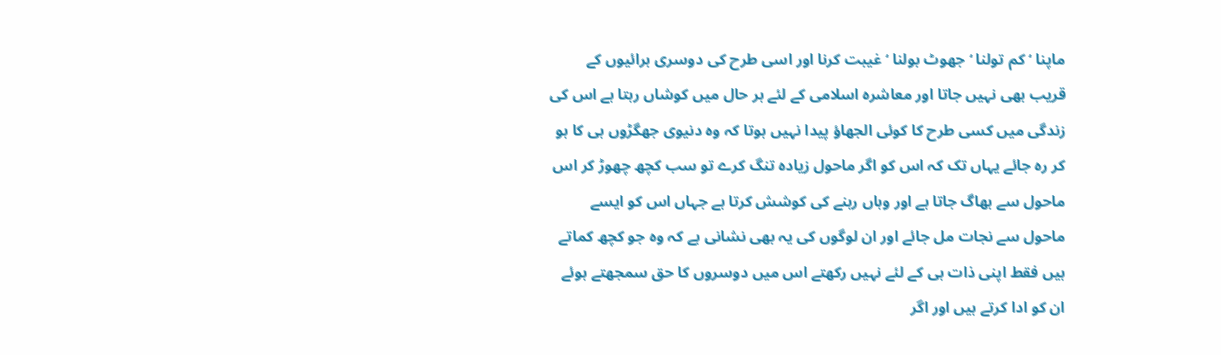ماپنا ‘ کم تولنا ‘ جھوٹ بولنا ‘ غیبت کرنا اور اسی طرح کی دوسری برائیوں کے قریب بھی نہیں جاتا اور معاشرہ اسلامی کے لئے ہر حال میں کوشاں رہتا ہے اس کی زندگی میں کسی طرح کا کوئی الجھاؤ پیدا نہیں ہوتا کہ وہ دنیوی جھگڑوں ہی کا ہو کر رہ جائے یہاں تک کہ اس کو اگر ماحول زیادہ تنگ کرے تو سب کچھ چھوڑ کر اس ماحول سے بھاگ جاتا ہے اور وہاں رہنے کی کوشش کرتا ہے جہاں اس کو ایسے ماحول سے نجات مل جائے اور ان لوگوں کی یہ بھی نشانی ہے کہ وہ جو کچھ کماتے ہیں فقط اپنی ذات ہی کے لئے نہیں رکھتے اس میں دوسروں کا حق سمجھتے ہوئے ان کو ادا کرتے ہیں اور اگر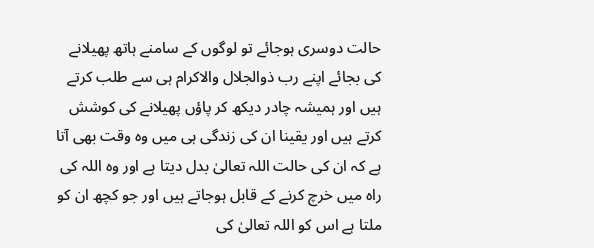حالت دوسری ہوجائے تو لوگوں کے سامنے ہاتھ پھیلانے کی بجائے اپنے رب ذوالجلال والاکرام ہی سے طلب کرتے ہیں اور ہمیشہ چادر دیکھ کر پاؤں پھیلانے کی کوشش کرتے ہیں اور یقینا ان کی زندگی ہی میں وہ وقت بھی آتا ہے کہ ان کی حالت اللہ تعالیٰ بدل دیتا ہے اور وہ اللہ کی راہ میں خرچ کرنے کے قابل ہوجاتے ہیں اور جو کچھ ان کو ملتا ہے اس کو اللہ تعالیٰ کی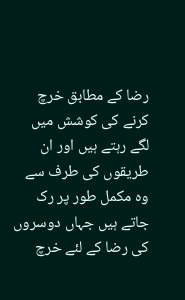رضا کے مطابق خرچ کرنے کی کوشش میں لگے رہتے ہیں اور ان طریقوں کی طرف سے وہ مکمل طور پر رک جاتے ہیں جہاں دوسروں کی رضا کے لئے خرچ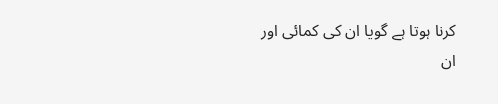کرنا ہوتا ہے گویا ان کی کمائی اور ان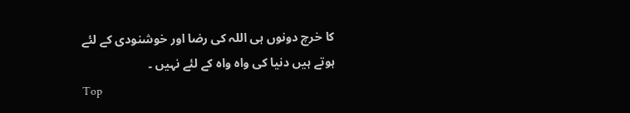کا خرچ دونوں ہی اللہ کی رضا اور خوشنودی کے لئے ہوتے ہیں دنیا کی واہ واہ کے لئے نہیں ۔
Top